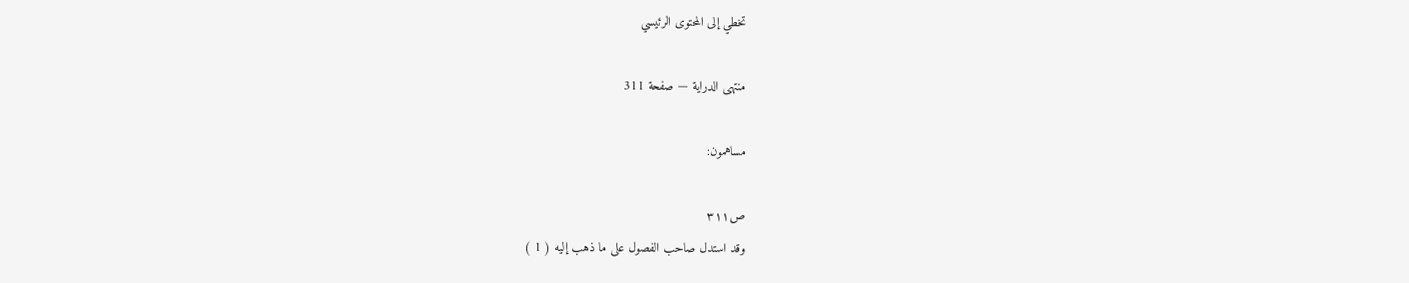تخطي إلى المحتوى الرئيسي

منتهى الدراية — صفحة 311

مساهمون:

ص٣١١
وقد استدل صاحب الفصول على ما ذهب إليه ( 1 )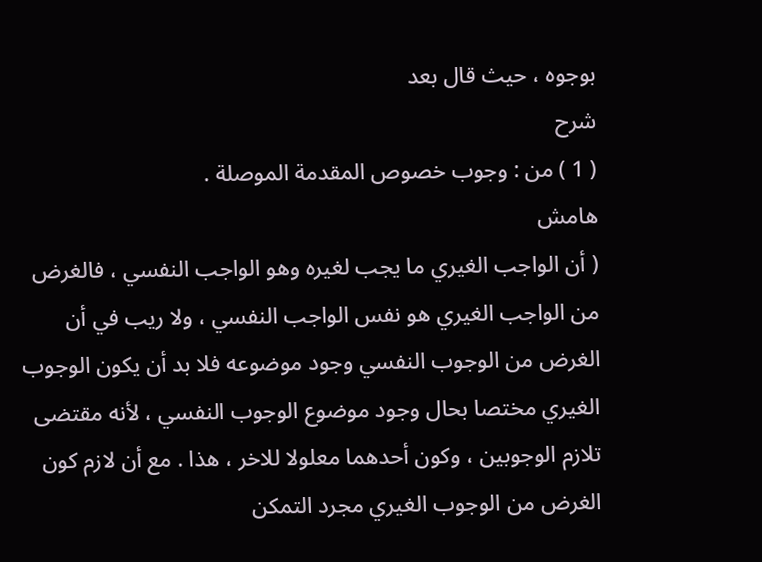بوجوه ، حيث قال بعد
شرح
( 1 ) من : وجوب خصوص المقدمة الموصلة .
هامش
( أن الواجب الغيري ما يجب لغيره وهو الواجب النفسي ، فالغرض من الواجب الغيري هو نفس الواجب النفسي ، ولا ريب في أن الغرض من الوجوب النفسي وجود موضوعه فلا بد أن يكون الوجوب الغيري مختصا بحال وجود موضوع الوجوب النفسي ، لأنه مقتضى تلازم الوجوبين ، وكون أحدهما معلولا للاخر ، هذا . مع أن لازم كون الغرض من الوجوب الغيري مجرد التمكن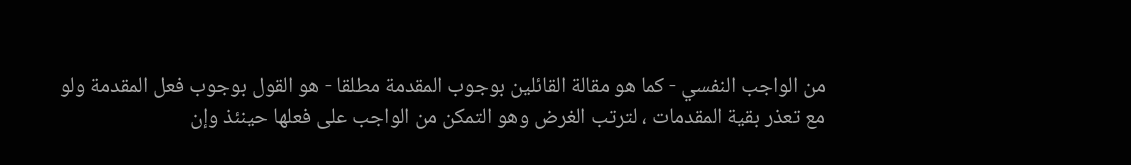من الواجب النفسي - كما هو مقالة القائلين بوجوب المقدمة مطلقا - هو القول بوجوب فعل المقدمة ولو مع تعذر بقية المقدمات ، لترتب الغرض وهو التمكن من الواجب على فعلها حينئذ وإن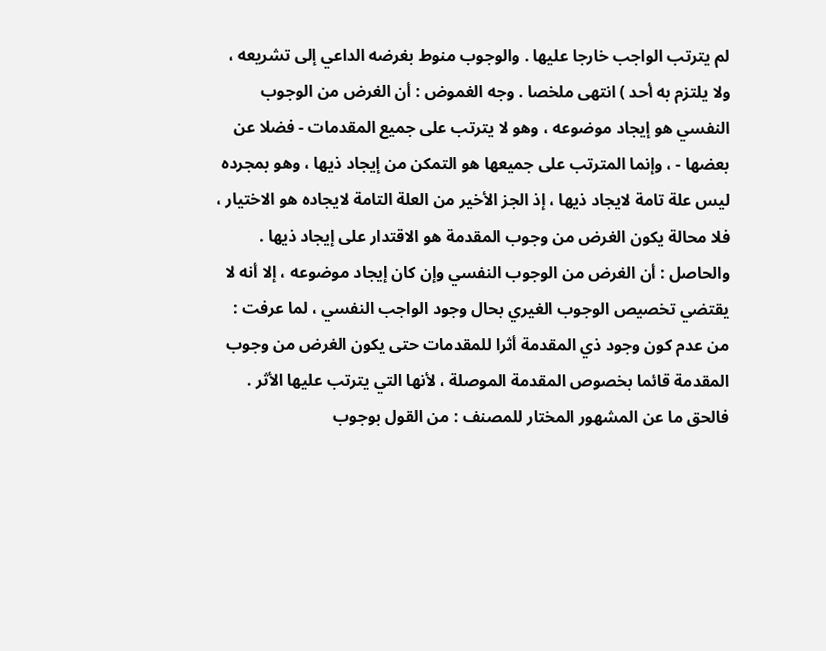لم يترتب الواجب خارجا عليها . والوجوب منوط بغرضه الداعي إلى تشريعه ، ولا يلتزم به أحد ) انتهى ملخصا . وجه الغموض : أن الغرض من الوجوب النفسي هو إيجاد موضوعه ، وهو لا يترتب على جميع المقدمات - فضلا عن بعضها - ، وإنما المترتب على جميعها هو التمكن من إيجاد ذيها ، وهو بمجرده ليس علة تامة لايجاد ذيها ، إذ الجز الأخير من العلة التامة لايجاده هو الاختيار ، فلا محالة يكون الغرض من وجوب المقدمة هو الاقتدار على إيجاد ذيها . والحاصل : أن الغرض من الوجوب النفسي وإن كان إيجاد موضوعه ، إلا أنه لا يقتضي تخصيص الوجوب الغيري بحال وجود الواجب النفسي ، لما عرفت : من عدم كون وجود ذي المقدمة أثرا للمقدمات حتى يكون الغرض من وجوب المقدمة قائما بخصوص المقدمة الموصلة ، لأنها التي يترتب عليها الأثر . فالحق ما عن المشهور المختار للمصنف : من القول بوجوب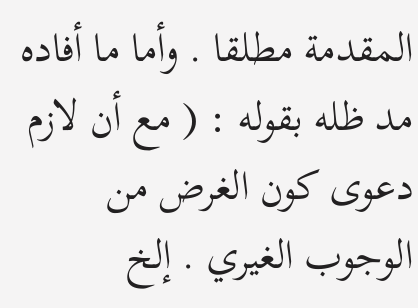المقدمة مطلقا . وأما ما أفاده مد ظله بقوله : ( مع أن لازم دعوى كون الغرض من الوجوب الغيري . إلخ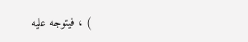) ، فيتوجه عليه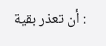: أن تعذر بقية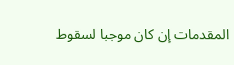المقدمات إن كان موجبا لسقوط